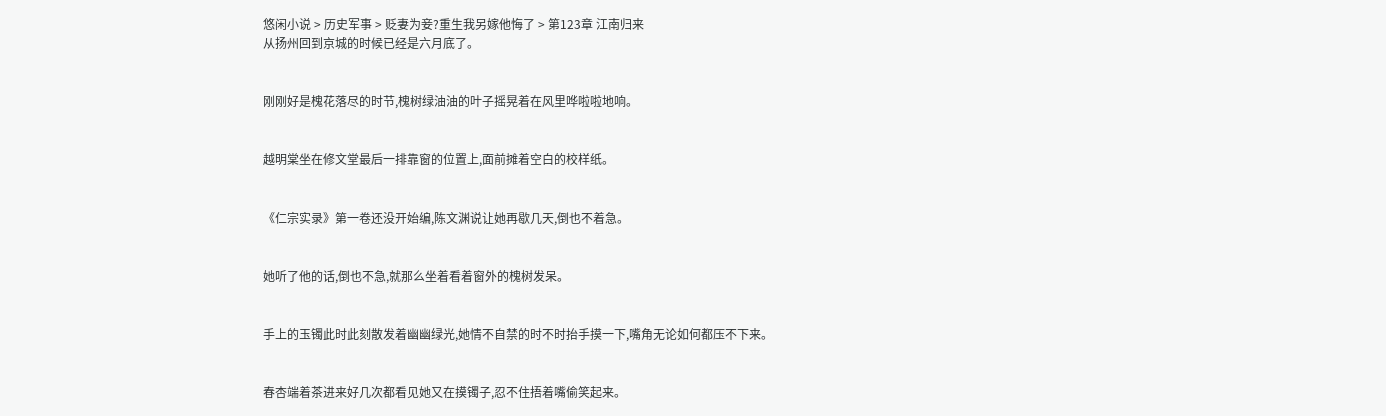悠闲小说 > 历史军事 > 贬妻为妾?重生我另嫁他悔了 > 第123章 江南归来
从扬州回到京城的时候已经是六月底了。


刚刚好是槐花落尽的时节,槐树绿油油的叶子摇晃着在风里哗啦啦地响。


越明棠坐在修文堂最后一排靠窗的位置上,面前摊着空白的校样纸。


《仁宗实录》第一卷还没开始编,陈文渊说让她再歇几天,倒也不着急。


她听了他的话,倒也不急,就那么坐着看着窗外的槐树发呆。


手上的玉镯此时此刻散发着幽幽绿光,她情不自禁的时不时抬手摸一下,嘴角无论如何都压不下来。


春杏端着茶进来好几次都看见她又在摸镯子,忍不住捂着嘴偷笑起来。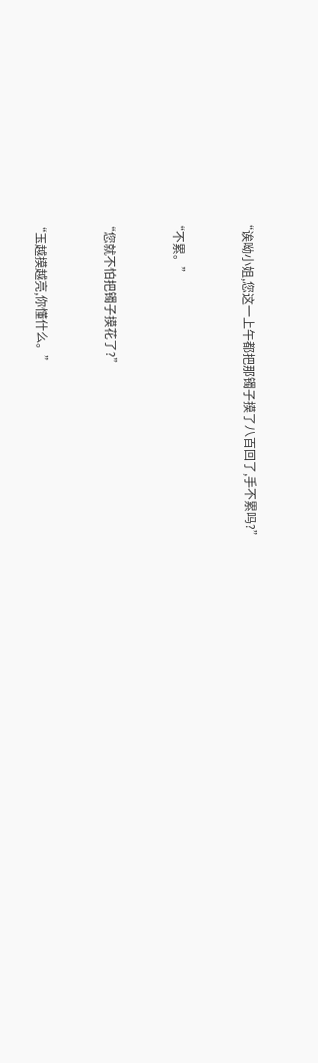“诶呦小姐,您这一上午都把那镯子摸了八百回了,手不累吗?”


“不累。”


“您就不怕把镯子摸花了?”


“玉越摸越亮,你懂什么。”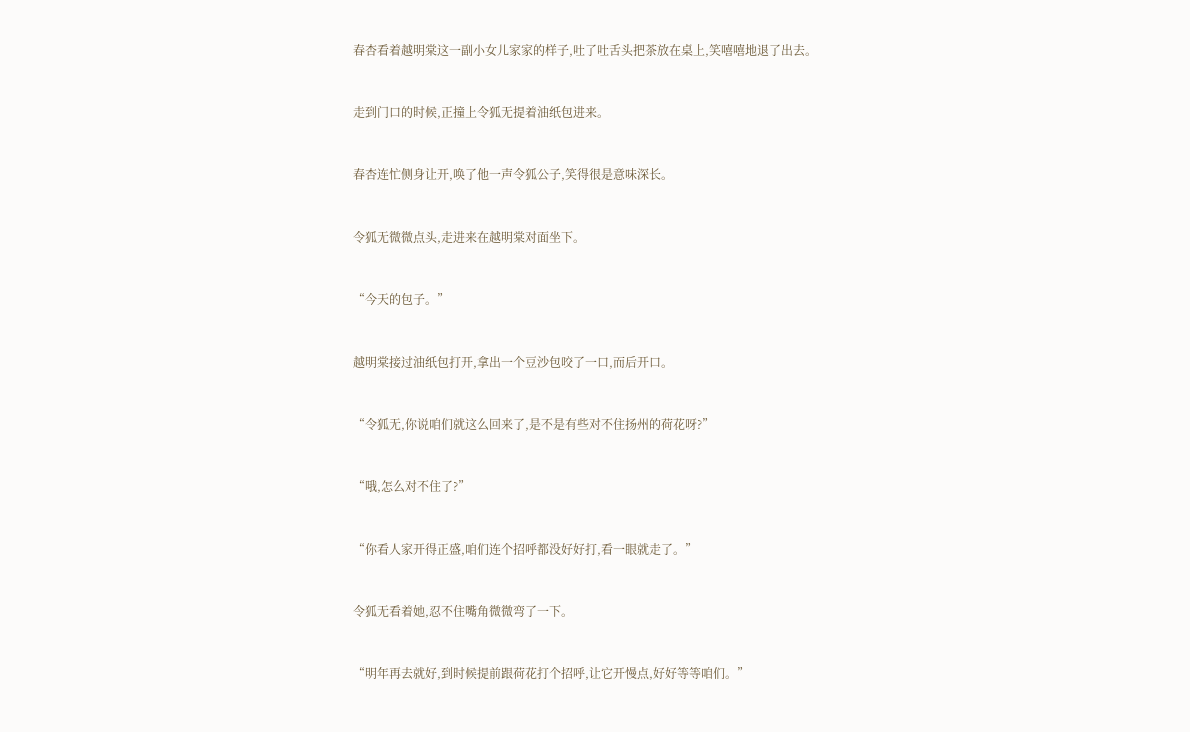春杏看着越明棠这一副小女儿家家的样子,吐了吐舌头把茶放在桌上,笑嘻嘻地退了出去。


走到门口的时候,正撞上令狐无提着油纸包进来。


春杏连忙侧身让开,唤了他一声令狐公子,笑得很是意味深长。


令狐无微微点头,走进来在越明棠对面坐下。


“今天的包子。”


越明棠接过油纸包打开,拿出一个豆沙包咬了一口,而后开口。


“令狐无,你说咱们就这么回来了,是不是有些对不住扬州的荷花呀?”


“哦,怎么对不住了?”


“你看人家开得正盛,咱们连个招呼都没好好打,看一眼就走了。”


令狐无看着她,忍不住嘴角微微弯了一下。


“明年再去就好,到时候提前跟荷花打个招呼,让它开慢点,好好等等咱们。”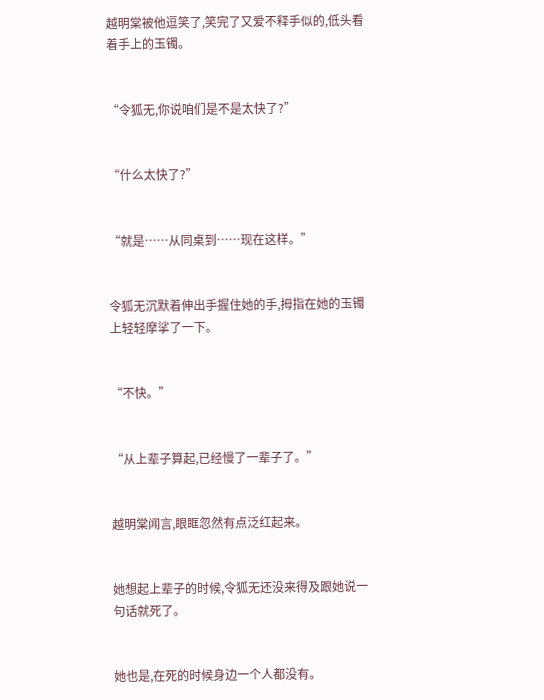越明棠被他逗笑了,笑完了又爱不释手似的,低头看着手上的玉镯。


“令狐无,你说咱们是不是太快了?”


“什么太快了?”


“就是……从同桌到……现在这样。”


令狐无沉默着伸出手握住她的手,拇指在她的玉镯上轻轻摩挲了一下。


“不快。”


“从上辈子算起,已经慢了一辈子了。”


越明棠闻言,眼眶忽然有点泛红起来。


她想起上辈子的时候,令狐无还没来得及跟她说一句话就死了。


她也是,在死的时候身边一个人都没有。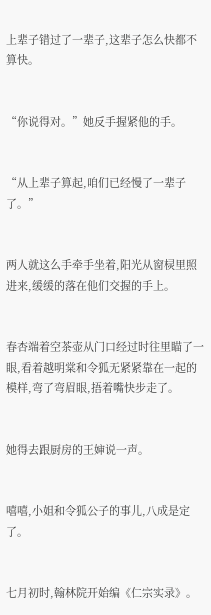上辈子错过了一辈子,这辈子怎么快都不算快。


“你说得对。”她反手握紧他的手。


“从上辈子算起,咱们已经慢了一辈子了。”


两人就这么手牵手坐着,阳光从窗棂里照进来,缓缓的落在他们交握的手上。


春杏端着空茶壶从门口经过时往里瞄了一眼,看着越明棠和令狐无紧紧靠在一起的模样,弯了弯眉眼,捂着嘴快步走了。


她得去跟厨房的王婶说一声。


嘻嘻,小姐和令狐公子的事儿,八成是定了。


七月初时,翰林院开始编《仁宗实录》。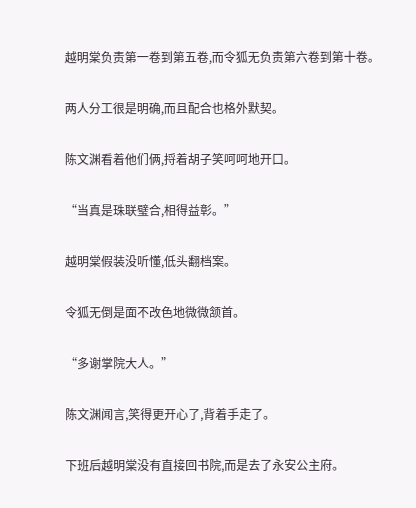越明棠负责第一卷到第五卷,而令狐无负责第六卷到第十卷。


两人分工很是明确,而且配合也格外默契。


陈文渊看着他们俩,捋着胡子笑呵呵地开口。


“当真是珠联璧合,相得益彰。”


越明棠假装没听懂,低头翻档案。


令狐无倒是面不改色地微微颔首。


“多谢掌院大人。”


陈文渊闻言,笑得更开心了,背着手走了。


下班后越明棠没有直接回书院,而是去了永安公主府。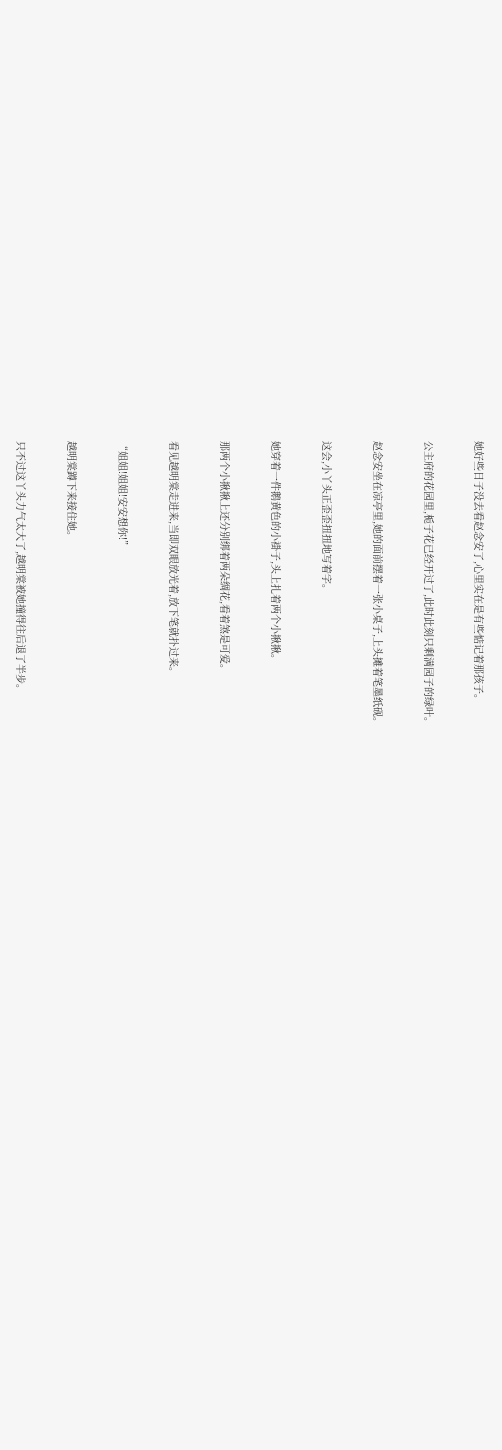她好些日子没去看赵念安了,心里实在是有些惦记着那孩子。


公主府的花园里,栀子花已经开过了,此时此刻只剩满园子的绿叶。


赵念安坐在凉亭里,她的面前摆着一张小桌子,上头摊着笔墨纸砚。


这会,小丫头正歪歪扭扭地写着字。


她穿着一件鹅黄色的小褂子,头上扎着两个小揪揪。


那两个小揪揪上还分别绑着两朵绸花,看着煞是可爱。


看见越明棠走进来,当即双眼放光着,放下笔就扑过来。


“姐姐!姐姐!安安想你!”


越明棠蹲下来接住她。


只不过这丫头力气太大了,越明棠被她撞得往后退了半步。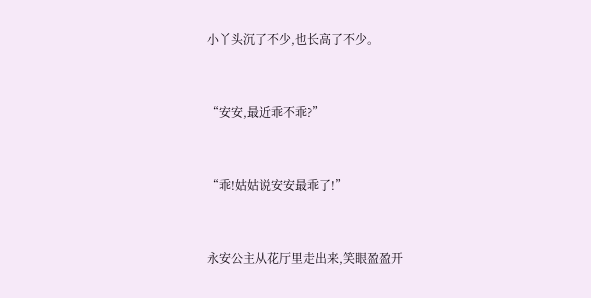小丫头沉了不少,也长高了不少。


“安安,最近乖不乖?”


“乖!姑姑说安安最乖了!”


永安公主从花厅里走出来,笑眼盈盈开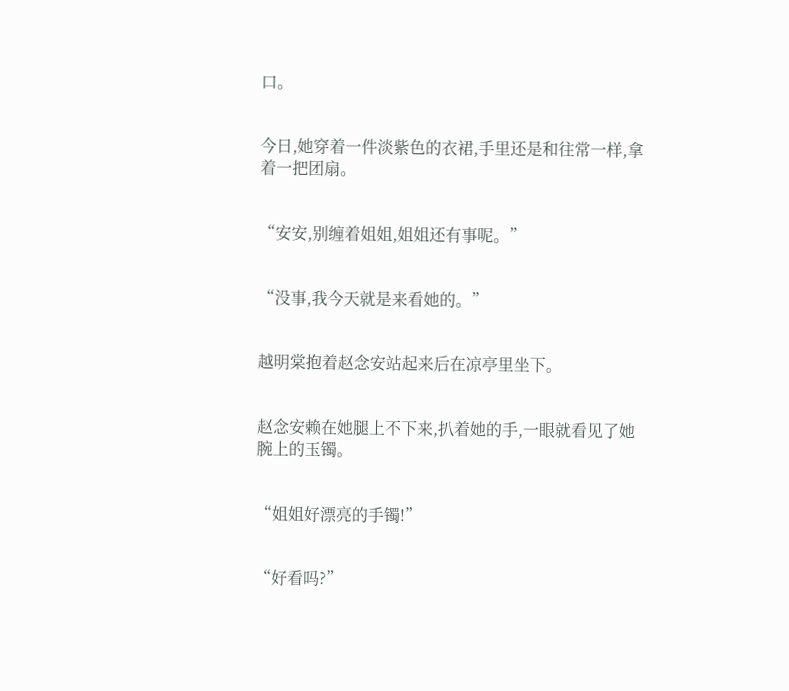口。


今日,她穿着一件淡紫色的衣裙,手里还是和往常一样,拿着一把团扇。


“安安,别缠着姐姐,姐姐还有事呢。”


“没事,我今天就是来看她的。”


越明棠抱着赵念安站起来后在凉亭里坐下。


赵念安赖在她腿上不下来,扒着她的手,一眼就看见了她腕上的玉镯。


“姐姐好漂亮的手镯!”


“好看吗?”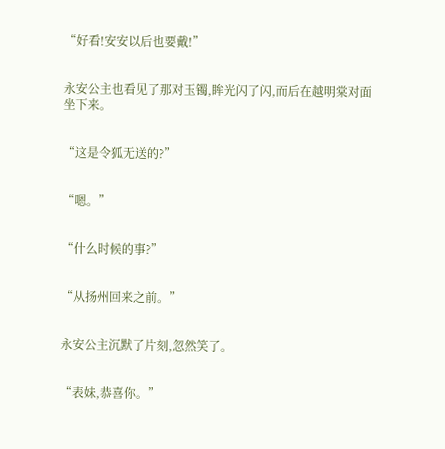“好看!安安以后也要戴!”


永安公主也看见了那对玉镯,眸光闪了闪,而后在越明棠对面坐下来。


“这是令狐无送的?”


“嗯。”


“什么时候的事?”


“从扬州回来之前。”


永安公主沉默了片刻,忽然笑了。


“表妹,恭喜你。”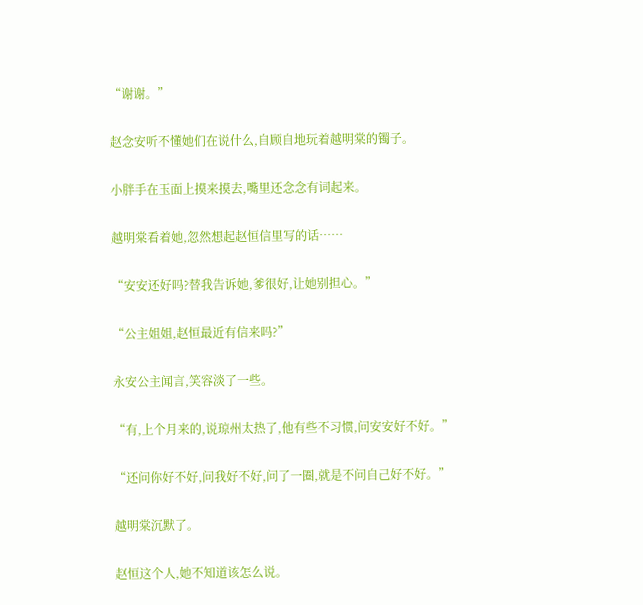“谢谢。”


赵念安听不懂她们在说什么,自顾自地玩着越明棠的镯子。


小胖手在玉面上摸来摸去,嘴里还念念有词起来。


越明棠看着她,忽然想起赵恒信里写的话……


“安安还好吗?替我告诉她,爹很好,让她别担心。”


“公主姐姐,赵恒最近有信来吗?”


永安公主闻言,笑容淡了一些。


“有,上个月来的,说琼州太热了,他有些不习惯,问安安好不好。”


“还问你好不好,问我好不好,问了一圈,就是不问自己好不好。”


越明棠沉默了。


赵恒这个人,她不知道该怎么说。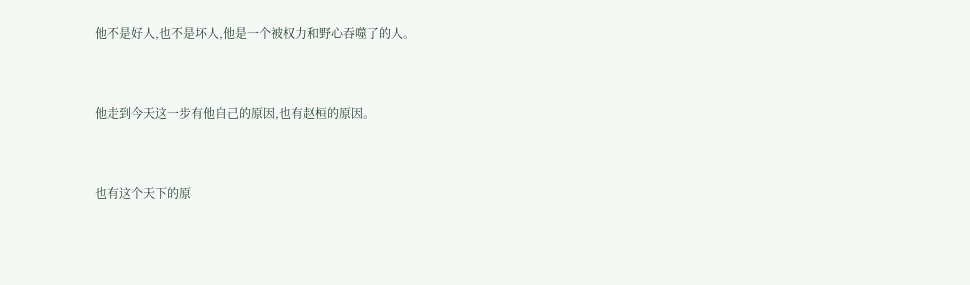他不是好人,也不是坏人,他是一个被权力和野心吞噬了的人。


他走到今天这一步有他自己的原因,也有赵桓的原因。


也有这个天下的原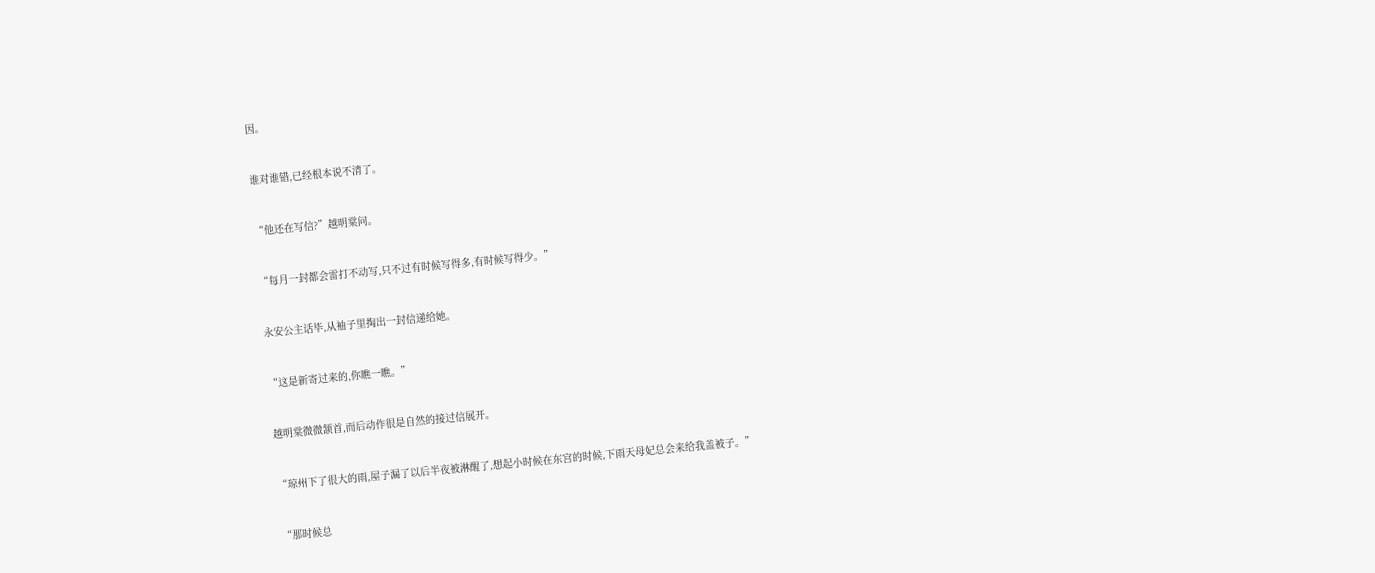因。


谁对谁错,已经根本说不清了。


“他还在写信?”越明棠问。


“每月一封都会雷打不动写,只不过有时候写得多,有时候写得少。”


永安公主话毕,从袖子里掏出一封信递给她。


“这是新寄过来的,你瞧一瞧。”


越明棠微微颔首,而后动作很是自然的接过信展开。


“琼州下了很大的雨,屋子漏了以后半夜被淋醒了,想起小时候在东宫的时候,下雨天母妃总会来给我盖被子。”


“那时候总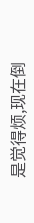是觉得烦,现在倒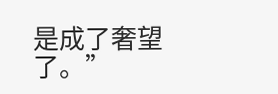是成了奢望了。”